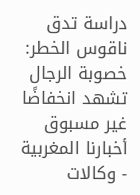دراسة تدق ناقوس الخطر: خصوبة الرجال تشهد انخفاضًا غير مسبوق
أخبارنا المغربية - وكالات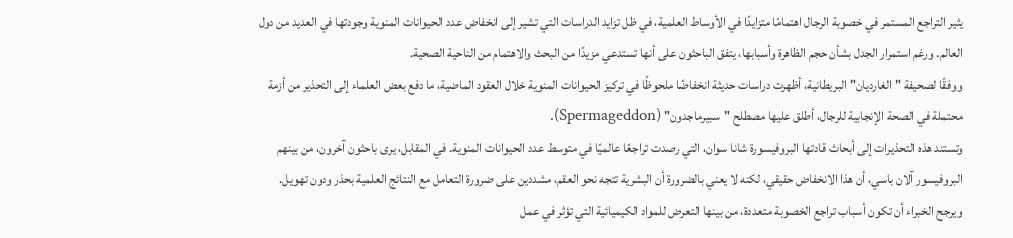يثير التراجع المستمر في خصوبة الرجال اهتمامًا متزايدًا في الأوساط العلمية، في ظل تزايد الدراسات التي تشير إلى انخفاض عدد الحيوانات المنوية وجودتها في العديد من دول العالم. ورغم استمرار الجدل بشأن حجم الظاهرة وأسبابها، يتفق الباحثون على أنها تستدعي مزيدًا من البحث والاهتمام من الناحية الصحية.
ووفقًا لصحيفة "الغارديان" البريطانية، أظهرت دراسات حديثة انخفاضًا ملحوظًا في تركيز الحيوانات المنوية خلال العقود الماضية، ما دفع بعض العلماء إلى التحذير من أزمة محتملة في الصحة الإنجابية للرجال، أطلق عليها مصطلح "سبيرماجدون" (Spermageddon).
وتستند هذه التحذيرات إلى أبحاث قادتها البروفيسورة شانا سوان، التي رصدت تراجعًا عالميًا في متوسط عدد الحيوانات المنوية. في المقابل، يرى باحثون آخرون، من بينهم البروفيسور آلان باسي، أن هذا الانخفاض حقيقي، لكنه لا يعني بالضرورة أن البشرية تتجه نحو العقم، مشددين على ضرورة التعامل مع النتائج العلمية بحذر ودون تهويل.
ويرجح الخبراء أن تكون أسباب تراجع الخصوبة متعددة، من بينها التعرض للمواد الكيميائية التي تؤثر في عمل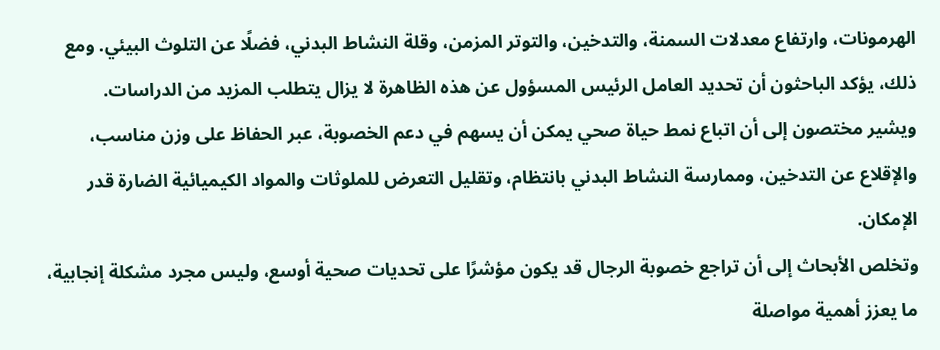الهرمونات، وارتفاع معدلات السمنة، والتدخين، والتوتر المزمن، وقلة النشاط البدني، فضلًا عن التلوث البيئي. ومع ذلك، يؤكد الباحثون أن تحديد العامل الرئيس المسؤول عن هذه الظاهرة لا يزال يتطلب المزيد من الدراسات.
ويشير مختصون إلى أن اتباع نمط حياة صحي يمكن أن يسهم في دعم الخصوبة، عبر الحفاظ على وزن مناسب، والإقلاع عن التدخين، وممارسة النشاط البدني بانتظام، وتقليل التعرض للملوثات والمواد الكيميائية الضارة قدر الإمكان.
وتخلص الأبحاث إلى أن تراجع خصوبة الرجال قد يكون مؤشرًا على تحديات صحية أوسع، وليس مجرد مشكلة إنجابية، ما يعزز أهمية مواصلة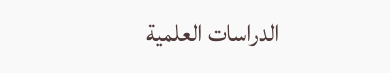الدراسات العلمية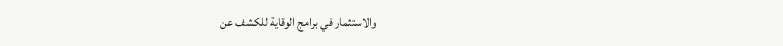والاستثمار في برامج الوقاية للكشف عن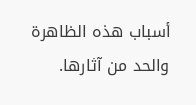أسباب هذه الظاهرة والحد من آثارها.